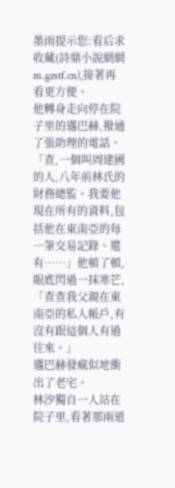墨雨提示您:看后求收藏(詩鼎小說網網m.gzstf.cn),接著再看更方便。
他轉身走向停在院子里的邁巴赫,撥通了張助理的電話。
「查,一個叫周建國的人,八年前林氏的財務總監。我要他現在所有的資料,包括他在東南亞的每一筆交易記錄。還有……」他頓了頓,眼底閃過一抹寒芒,「查查我父親在東南亞的私人帳戶,有沒有跟這個人有過往來。」
邁巴赫發瘋似地衝出了老宅。
林汐獨自一人站在院子里,看著那兩道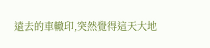遠去的車轍印,突然覺得這天大地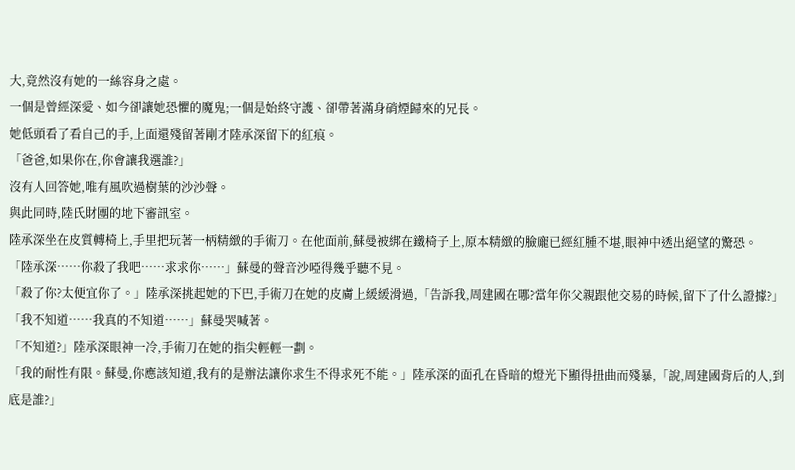大,竟然沒有她的一絲容身之處。
一個是曾經深愛、如今卻讓她恐懼的魔鬼;一個是始終守護、卻帶著滿身硝煙歸來的兄長。
她低頭看了看自己的手,上面還殘留著剛才陸承深留下的紅痕。
「爸爸,如果你在,你會讓我選誰?」
沒有人回答她,唯有風吹過樹葉的沙沙聲。
與此同時,陸氏財團的地下審訊室。
陸承深坐在皮質轉椅上,手里把玩著一柄精緻的手術刀。在他面前,蘇曼被綁在鐵椅子上,原本精緻的臉龐已經紅腫不堪,眼神中透出絕望的驚恐。
「陸承深……你殺了我吧……求求你……」蘇曼的聲音沙啞得幾乎聽不見。
「殺了你?太便宜你了。」陸承深挑起她的下巴,手術刀在她的皮膚上緩緩滑過,「告訴我,周建國在哪?當年你父親跟他交易的時候,留下了什么證據?」
「我不知道……我真的不知道……」蘇曼哭喊著。
「不知道?」陸承深眼神一冷,手術刀在她的指尖輕輕一劃。
「我的耐性有限。蘇曼,你應該知道,我有的是辦法讓你求生不得求死不能。」陸承深的面孔在昏暗的燈光下顯得扭曲而殘暴,「說,周建國背后的人,到底是誰?」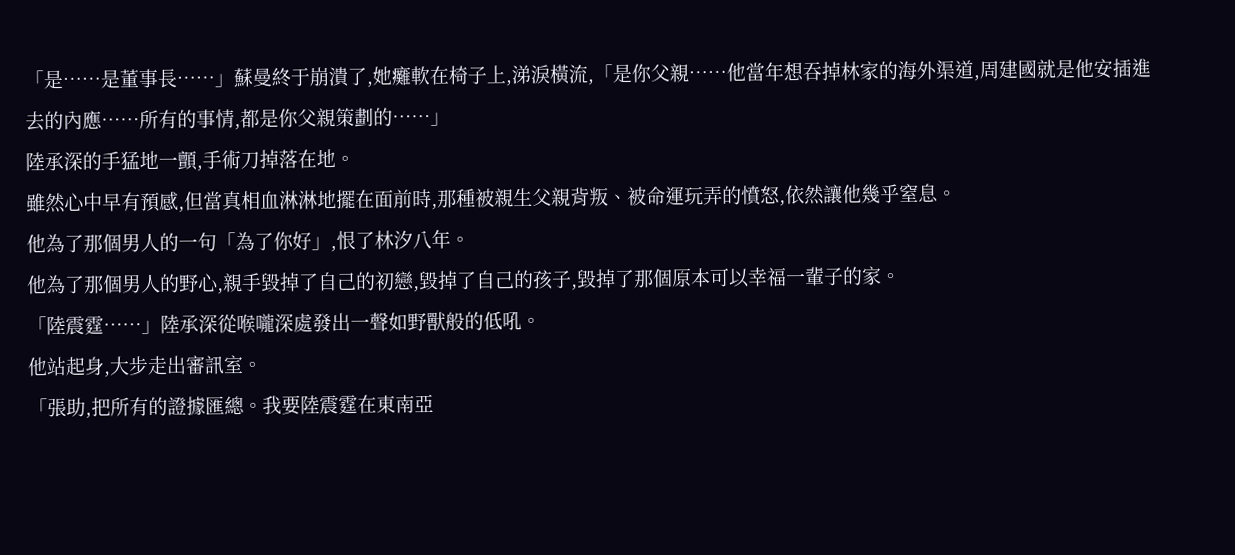「是……是董事長……」蘇曼終于崩潰了,她癱軟在椅子上,涕淚橫流,「是你父親……他當年想吞掉林家的海外渠道,周建國就是他安插進去的內應……所有的事情,都是你父親策劃的……」
陸承深的手猛地一顫,手術刀掉落在地。
雖然心中早有預感,但當真相血淋淋地擺在面前時,那種被親生父親背叛、被命運玩弄的憤怒,依然讓他幾乎窒息。
他為了那個男人的一句「為了你好」,恨了林汐八年。
他為了那個男人的野心,親手毀掉了自己的初戀,毀掉了自己的孩子,毀掉了那個原本可以幸福一輩子的家。
「陸震霆……」陸承深從喉嚨深處發出一聲如野獸般的低吼。
他站起身,大步走出審訊室。
「張助,把所有的證據匯總。我要陸震霆在東南亞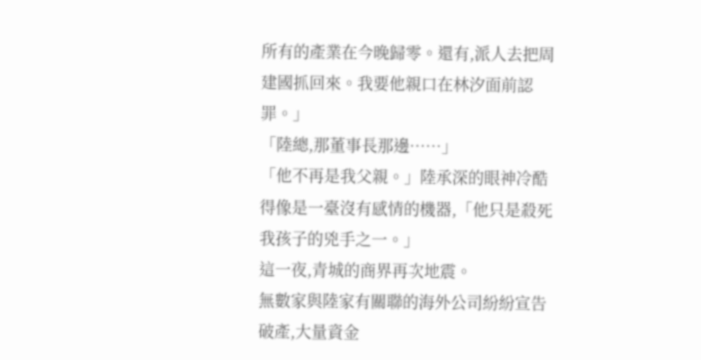所有的產業在今晚歸零。還有,派人去把周建國抓回來。我要他親口在林汐面前認罪。」
「陸總,那董事長那邊……」
「他不再是我父親。」陸承深的眼神冷酷得像是一臺沒有感情的機器,「他只是殺死我孩子的兇手之一。」
這一夜,青城的商界再次地震。
無數家與陸家有關聯的海外公司紛紛宣告破產,大量資金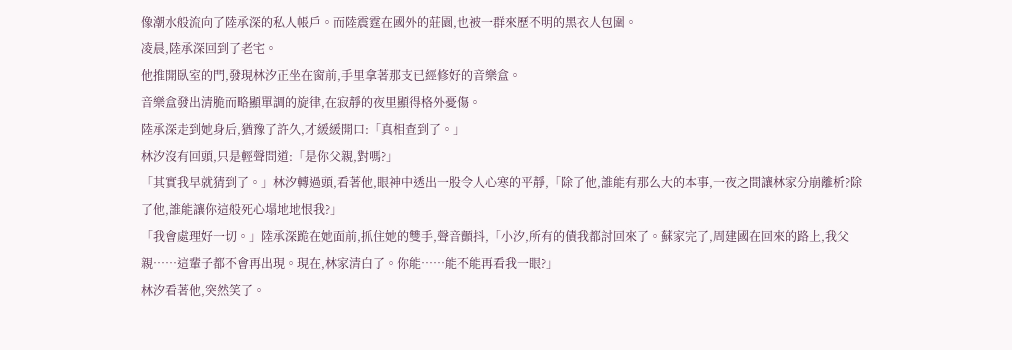像潮水般流向了陸承深的私人帳戶。而陸震霆在國外的莊園,也被一群來歷不明的黑衣人包圍。
凌晨,陸承深回到了老宅。
他推開臥室的門,發現林汐正坐在窗前,手里拿著那支已經修好的音樂盒。
音樂盒發出清脆而略顯單調的旋律,在寂靜的夜里顯得格外憂傷。
陸承深走到她身后,猶豫了許久,才緩緩開口:「真相查到了。」
林汐沒有回頭,只是輕聲問道:「是你父親,對嗎?」
「其實我早就猜到了。」林汐轉過頭,看著他,眼神中透出一股令人心寒的平靜,「除了他,誰能有那么大的本事,一夜之間讓林家分崩離析?除了他,誰能讓你這般死心塌地地恨我?」
「我會處理好一切。」陸承深跪在她面前,抓住她的雙手,聲音顫抖,「小汐,所有的債我都討回來了。蘇家完了,周建國在回來的路上,我父親……這輩子都不會再出現。現在,林家清白了。你能……能不能再看我一眼?」
林汐看著他,突然笑了。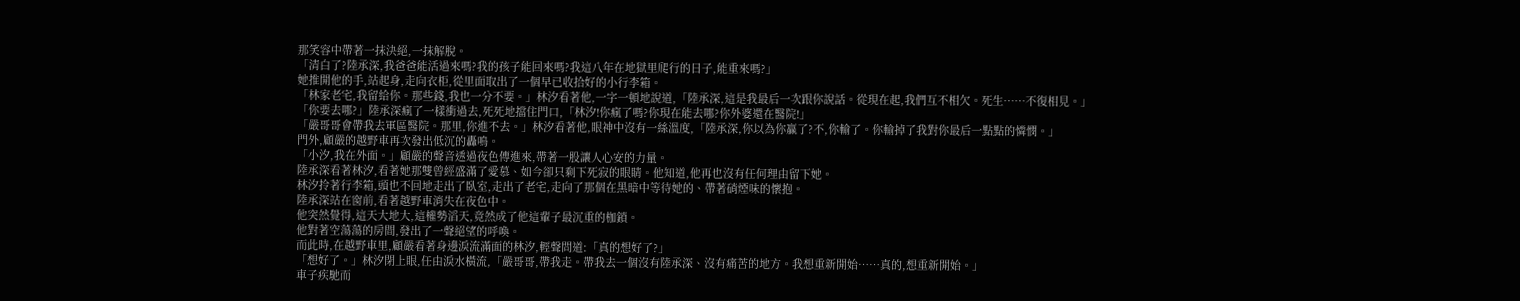那笑容中帶著一抹決絕,一抹解脫。
「清白了?陸承深,我爸爸能活過來嗎?我的孩子能回來嗎?我這八年在地獄里爬行的日子,能重來嗎?」
她推開他的手,站起身,走向衣柜,從里面取出了一個早已收拾好的小行李箱。
「林家老宅,我留給你。那些錢,我也一分不要。」林汐看著他,一字一頓地說道,「陸承深,這是我最后一次跟你說話。從現在起,我們互不相欠。死生……不復相見。」
「你要去哪?」陸承深瘋了一樣衝過去,死死地擋住門口,「林汐!你瘋了嗎?你現在能去哪?你外婆還在醫院!」
「嚴哥哥會帶我去軍區醫院。那里,你進不去。」林汐看著他,眼神中沒有一絲溫度,「陸承深,你以為你贏了?不,你輸了。你輸掉了我對你最后一點點的憐憫。」
門外,顧嚴的越野車再次發出低沉的轟鳴。
「小汐,我在外面。」顧嚴的聲音透過夜色傳進來,帶著一股讓人心安的力量。
陸承深看著林汐,看著她那雙曾經盛滿了愛慕、如今卻只剩下死寂的眼睛。他知道,他再也沒有任何理由留下她。
林汐拎著行李箱,頭也不回地走出了臥室,走出了老宅,走向了那個在黑暗中等待她的、帶著硝煙味的懷抱。
陸承深站在窗前,看著越野車消失在夜色中。
他突然覺得,這天大地大,這權勢滔天,竟然成了他這輩子最沉重的枷鎖。
他對著空蕩蕩的房間,發出了一聲絕望的呼喚。
而此時,在越野車里,顧嚴看著身邊淚流滿面的林汐,輕聲問道:「真的想好了?」
「想好了。」林汐閉上眼,任由淚水橫流,「嚴哥哥,帶我走。帶我去一個沒有陸承深、沒有痛苦的地方。我想重新開始……真的,想重新開始。」
車子疾馳而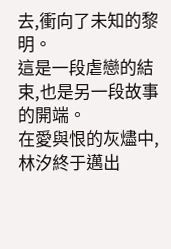去,衝向了未知的黎明。
這是一段虐戀的結束,也是另一段故事的開端。
在愛與恨的灰燼中,林汐終于邁出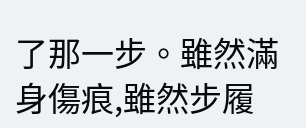了那一步。雖然滿身傷痕,雖然步履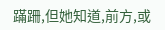蹣跚,但她知道,前方,或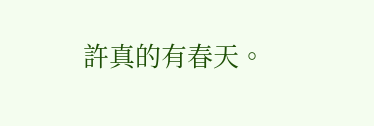許真的有春天。